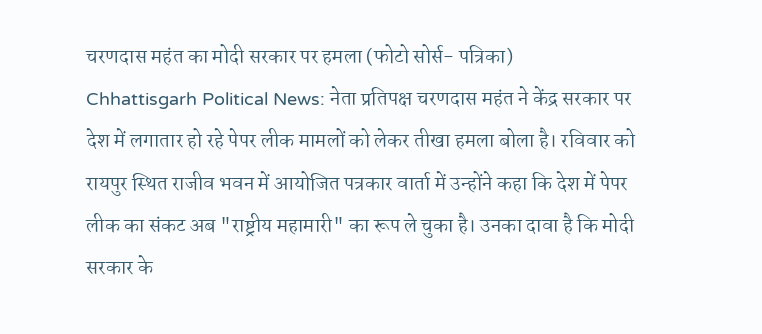चरणदास महंत का मोदी सरकार पर हमला (फोटो सोर्स- पत्रिका)
Chhattisgarh Political News: नेता प्रतिपक्ष चरणदास महंत ने केंद्र सरकार पर देश में लगातार हो रहे पेपर लीक मामलों को लेकर तीखा हमला बोला है। रविवार को रायपुर स्थित राजीव भवन में आयोजित पत्रकार वार्ता में उन्होंने कहा कि देश में पेपर लीक का संकट अब "राष्ट्रीय महामारी" का रूप ले चुका है। उनका दावा है कि मोदी सरकार के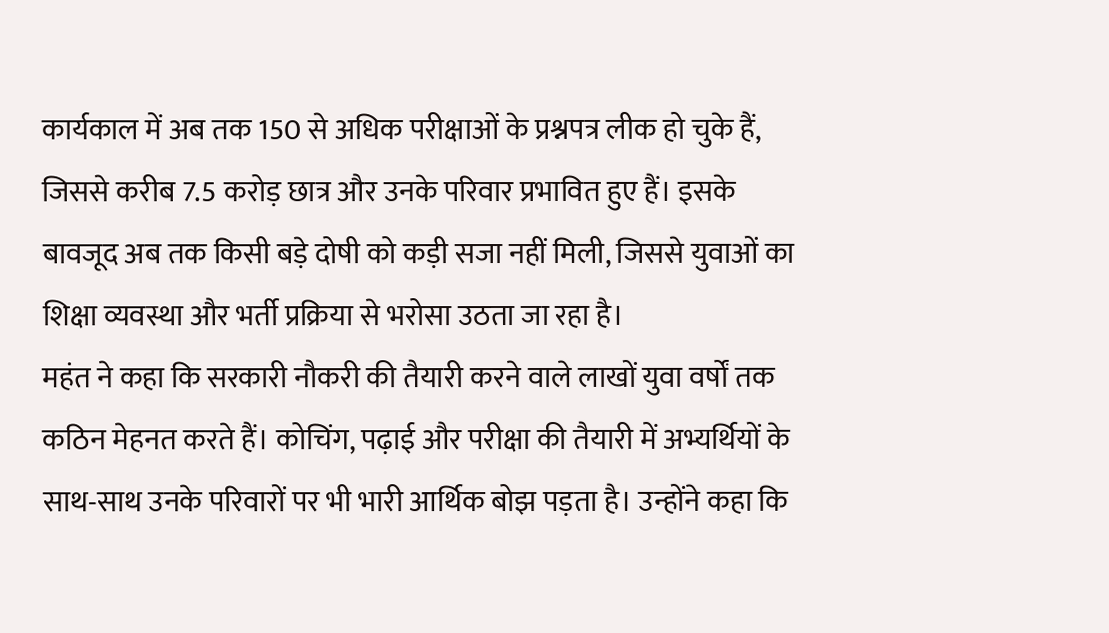कार्यकाल में अब तक 150 से अधिक परीक्षाओं के प्रश्नपत्र लीक हो चुके हैं, जिससे करीब 7.5 करोड़ छात्र और उनके परिवार प्रभावित हुए हैं। इसके बावजूद अब तक किसी बड़े दोषी को कड़ी सजा नहीं मिली, जिससे युवाओं का शिक्षा व्यवस्था और भर्ती प्रक्रिया से भरोसा उठता जा रहा है।
महंत ने कहा कि सरकारी नौकरी की तैयारी करने वाले लाखों युवा वर्षों तक कठिन मेहनत करते हैं। कोचिंग, पढ़ाई और परीक्षा की तैयारी में अभ्यर्थियों के साथ-साथ उनके परिवारों पर भी भारी आर्थिक बोझ पड़ता है। उन्होंने कहा कि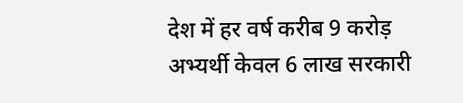देश में हर वर्ष करीब 9 करोड़ अभ्यर्थी केवल 6 लाख सरकारी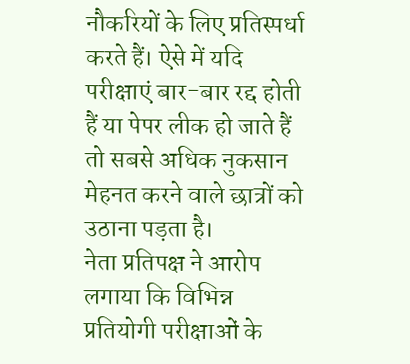नौकरियों के लिए प्रतिस्पर्धा करते हैं। ऐसे में यदि परीक्षाएं बार-बार रद्द होती हैं या पेपर लीक हो जाते हैं तो सबसे अधिक नुकसान मेहनत करने वाले छात्रों को उठाना पड़ता है।
नेता प्रतिपक्ष ने आरोप लगाया कि विभिन्न प्रतियोगी परीक्षाओं के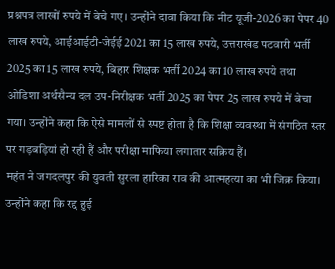प्रश्नपत्र लाखों रुपये में बेचे गए। उन्होंने दावा किया कि नीट यूजी-2026 का पेपर 40 लाख रुपये, आईआईटी-जेईई 2021 का 15 लाख रुपये, उत्तराखंड पटवारी भर्ती 2025 का 15 लाख रुपये, बिहार शिक्षक भर्ती 2024 का 10 लाख रुपये तथा ओडिशा अर्थसैन्य दल उप-निरीक्षक भर्ती 2025 का पेपर 25 लाख रुपये में बेचा गया। उन्होंने कहा कि ऐसे मामलों से स्पष्ट होता है कि शिक्षा व्यवस्था में संगठित स्तर पर गड़बड़ियां हो रही हैं और परीक्षा माफिया लगातार सक्रिय हैं।
महंत ने जगदलपुर की युवती सुरला हारिका राव की आत्महत्या का भी जिक्र किया। उन्होंने कहा कि रद्द हुई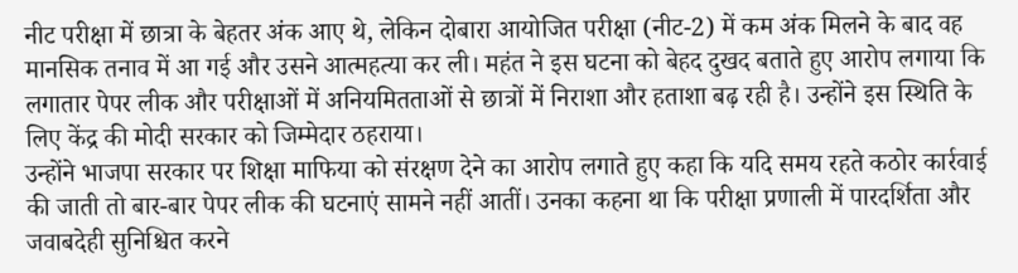नीट परीक्षा में छात्रा के बेहतर अंक आए थे, लेकिन दोबारा आयोजित परीक्षा (नीट-2) में कम अंक मिलने के बाद वह मानसिक तनाव में आ गई और उसने आत्महत्या कर ली। महंत ने इस घटना को बेहद दुखद बताते हुए आरोप लगाया कि लगातार पेपर लीक और परीक्षाओं में अनियमितताओं से छात्रों में निराशा और हताशा बढ़ रही है। उन्होंने इस स्थिति के लिए केंद्र की मोदी सरकार को जिम्मेदार ठहराया।
उन्होंने भाजपा सरकार पर शिक्षा माफिया को संरक्षण देने का आरोप लगाते हुए कहा कि यदि समय रहते कठोर कार्रवाई की जाती तो बार-बार पेपर लीक की घटनाएं सामने नहीं आतीं। उनका कहना था कि परीक्षा प्रणाली में पारदर्शिता और जवाबदेही सुनिश्चित करने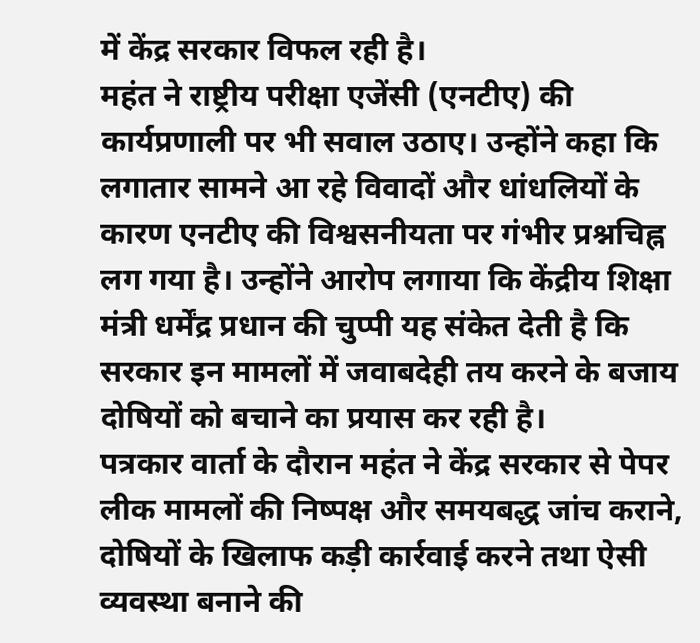में केंद्र सरकार विफल रही है।
महंत ने राष्ट्रीय परीक्षा एजेंसी (एनटीए) की कार्यप्रणाली पर भी सवाल उठाए। उन्होंने कहा कि लगातार सामने आ रहे विवादों और धांधलियों के कारण एनटीए की विश्वसनीयता पर गंभीर प्रश्नचिह्न लग गया है। उन्होंने आरोप लगाया कि केंद्रीय शिक्षा मंत्री धर्मेंद्र प्रधान की चुप्पी यह संकेत देती है कि सरकार इन मामलों में जवाबदेही तय करने के बजाय दोषियों को बचाने का प्रयास कर रही है।
पत्रकार वार्ता के दौरान महंत ने केंद्र सरकार से पेपर लीक मामलों की निष्पक्ष और समयबद्ध जांच कराने, दोषियों के खिलाफ कड़ी कार्रवाई करने तथा ऐसी व्यवस्था बनाने की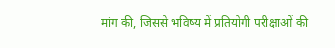मांग की, जिससे भविष्य में प्रतियोगी परीक्षाओं की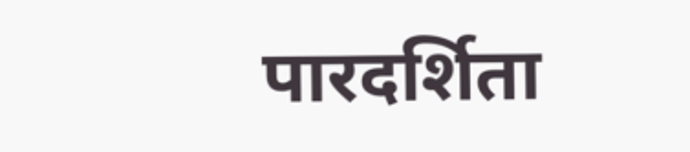पारदर्शिता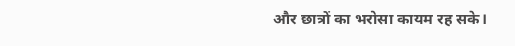और छात्रों का भरोसा कायम रह सके।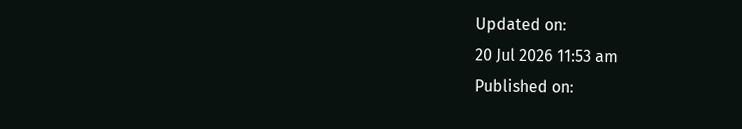Updated on:
20 Jul 2026 11:53 am
Published on: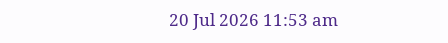20 Jul 2026 11:53 am